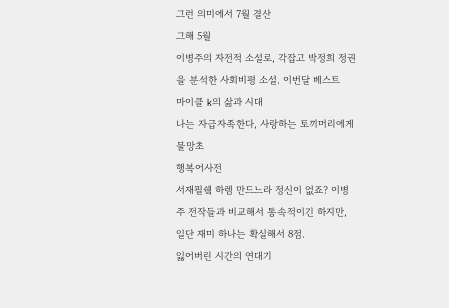그런 의미에서 7월 결산
그해 5월
이병주의 자전적 소설로, 각잡고 박정희 정권을 분석한 사회비평 소설. 이번달 베스트
마이클 k의 삶과 시대
나는 자급자족한다, 사랑하는 토끼머리에게
물망초
행복어사전
서재필쉨 하렘 만드느라 정신이 없죠? 이병주 전작들과 비교해서 통속적이긴 하지만, 일단 재미 하나는 확실해서 8점.
잃어버린 시간의 연대기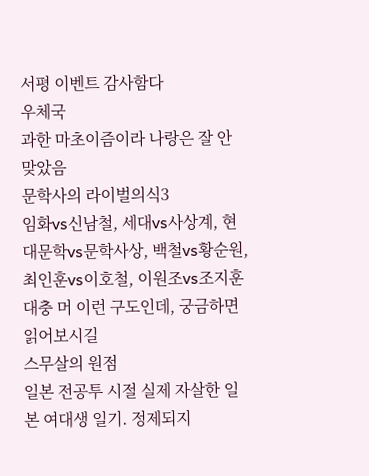서평 이벤트 감사함다
우체국
과한 마초이즘이라 나랑은 잘 안 맞았음
문학사의 라이벌의식3
임화vs신남철, 세대vs사상계, 현대문학vs문학사상, 백철vs황순원, 최인훈vs이호철, 이원조vs조지훈
대충 머 이런 구도인데, 궁금하면 읽어보시길
스무살의 원점
일본 전공투 시절 실제 자살한 일본 여대생 일기. 정제되지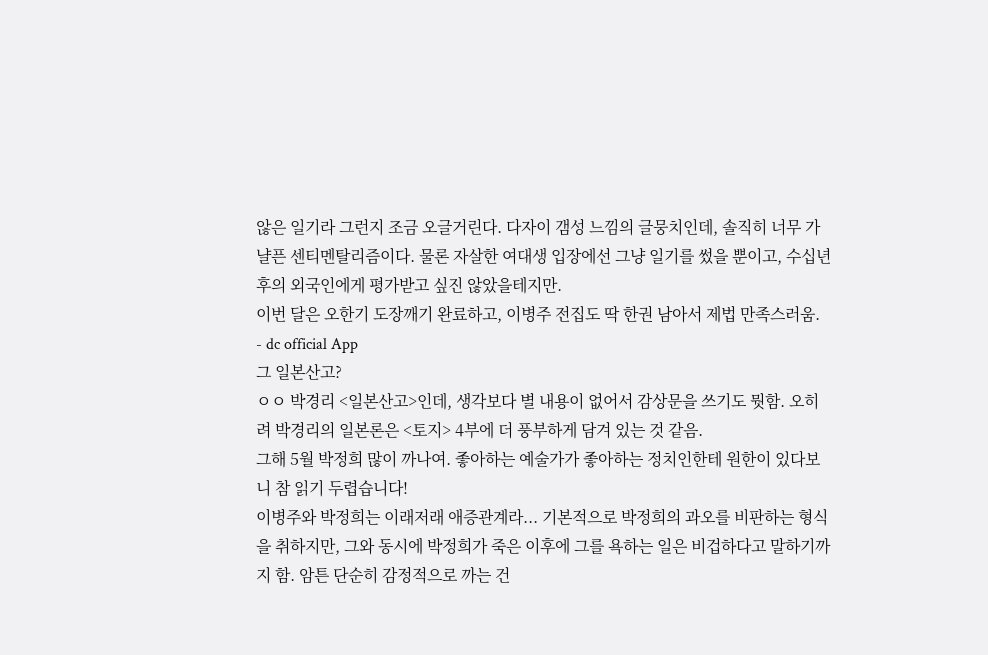않은 일기라 그런지 조금 오글거린다. 다자이 갬성 느낌의 글뭉치인데, 솔직히 너무 가냘픈 센티멘탈리즘이다. 물론 자살한 여대생 입장에선 그냥 일기를 썼을 뿐이고, 수십년 후의 외국인에게 평가받고 싶진 않았을테지만.
이번 달은 오한기 도장깨기 완료하고, 이병주 전집도 딱 한권 남아서 제법 만족스러움.
- dc official App
그 일본산고?
ㅇㅇ 박경리 <일본산고>인데, 생각보다 별 내용이 없어서 감상문을 쓰기도 뭣함. 오히려 박경리의 일본론은 <토지> 4부에 더 풍부하게 담겨 있는 것 같음.
그해 5월 박정희 많이 까나여. 좋아하는 예술가가 좋아하는 정치인한테 원한이 있다보니 참 읽기 두렵습니다!
이병주와 박정희는 이래저래 애증관계라... 기본적으로 박정희의 과오를 비판하는 형식을 취하지만, 그와 동시에 박정희가 죽은 이후에 그를 욕하는 일은 비겁하다고 말하기까지 함. 암튼 단순히 감정적으로 까는 건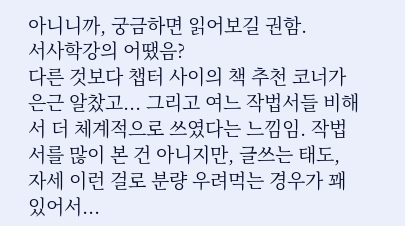아니니까, 궁금하면 읽어보길 권함.
서사학강의 어땠음?
다른 것보다 챕터 사이의 책 추천 코너가 은근 알찼고... 그리고 여느 작법서들 비해서 더 체계적으로 쓰였다는 느낌임. 작법서를 많이 본 건 아니지만, 글쓰는 태도, 자세 이런 걸로 분량 우려먹는 경우가 꽤 있어서...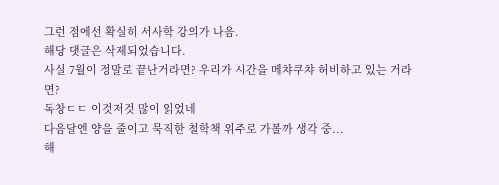그런 점에선 확실히 서사학 강의가 나음.
해당 댓글은 삭제되었습니다.
사실 7월이 정말로 끝난거라면? 우리가 시간을 메챠쿠챠 허비하고 있는 거라면?
독창ㄷㄷ 이것저것 많이 읽었네
다음달엔 양을 줄이고 묵직한 철학책 위주로 가볼까 생각 중...
해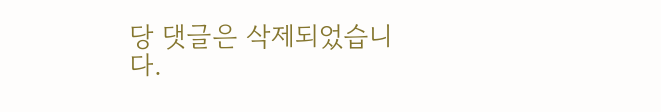당 댓글은 삭제되었습니다.